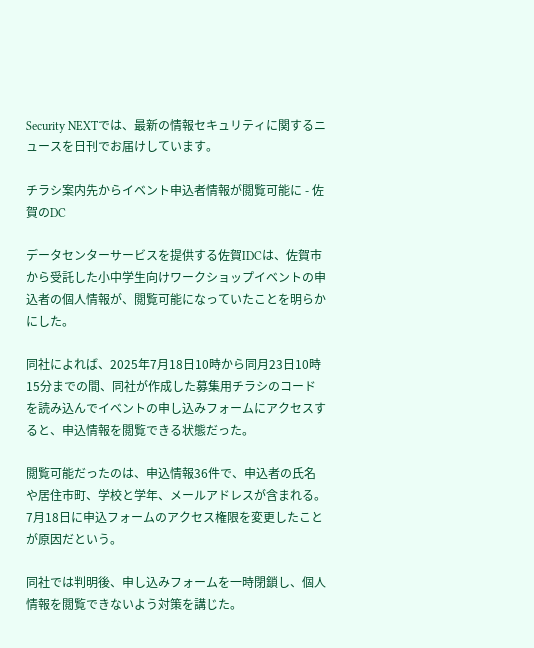Security NEXTでは、最新の情報セキュリティに関するニュースを日刊でお届けしています。

チラシ案内先からイベント申込者情報が閲覧可能に - 佐賀のDC

データセンターサービスを提供する佐賀IDCは、佐賀市から受託した小中学生向けワークショップイベントの申込者の個人情報が、閲覧可能になっていたことを明らかにした。

同社によれば、2025年7月18日10時から同月23日10時15分までの間、同社が作成した募集用チラシのコードを読み込んでイベントの申し込みフォームにアクセスすると、申込情報を閲覧できる状態だった。

閲覧可能だったのは、申込情報36件で、申込者の氏名や居住市町、学校と学年、メールアドレスが含まれる。7月18日に申込フォームのアクセス権限を変更したことが原因だという。

同社では判明後、申し込みフォームを一時閉鎖し、個人情報を閲覧できないよう対策を講じた。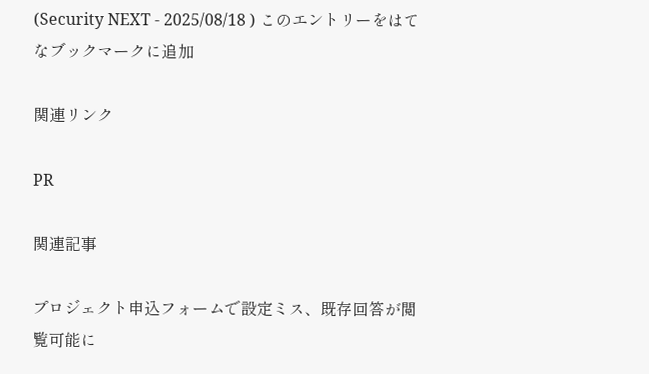(Security NEXT - 2025/08/18 ) このエントリーをはてなブックマークに追加

関連リンク

PR

関連記事

プロジェクト申込フォームで設定ミス、既存回答が閲覧可能に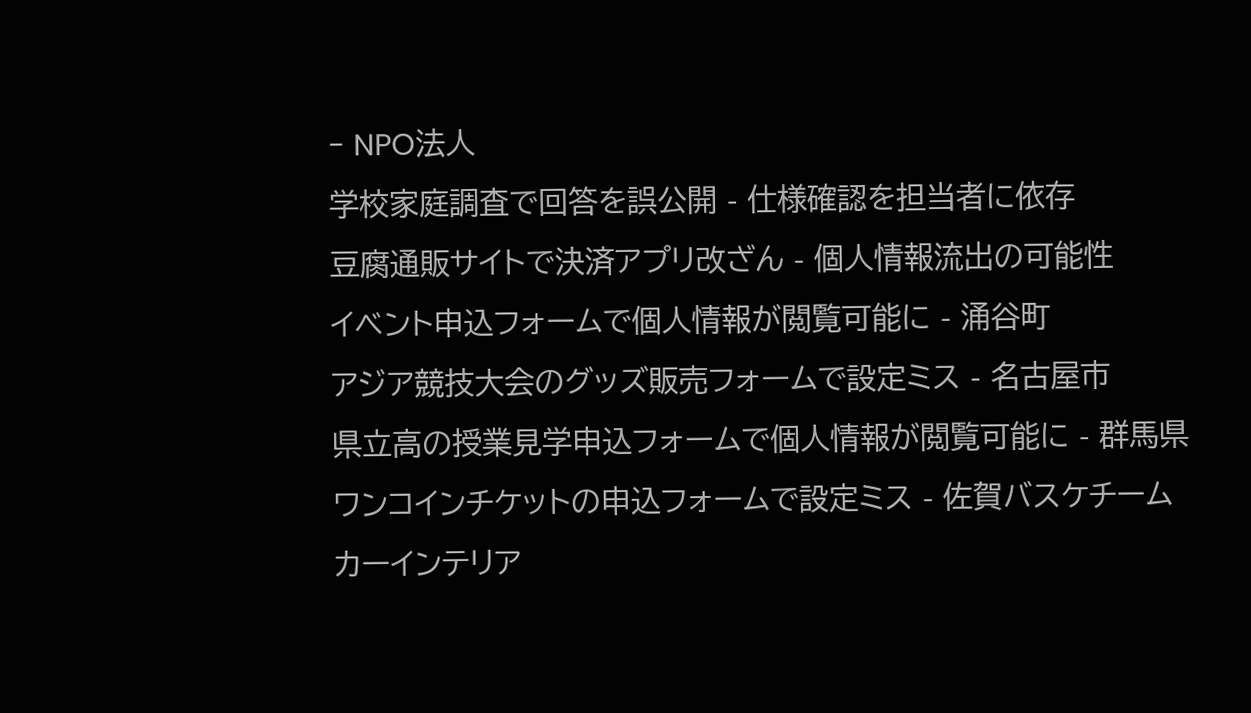- NPO法人
学校家庭調査で回答を誤公開 - 仕様確認を担当者に依存
豆腐通販サイトで決済アプリ改ざん - 個人情報流出の可能性
イベント申込フォームで個人情報が閲覧可能に - 涌谷町
アジア競技大会のグッズ販売フォームで設定ミス - 名古屋市
県立高の授業見学申込フォームで個人情報が閲覧可能に - 群馬県
ワンコインチケットの申込フォームで設定ミス - 佐賀バスケチーム
カーインテリア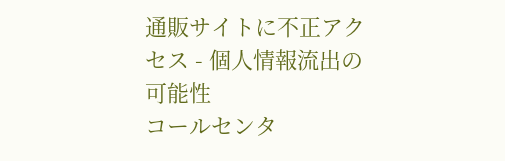通販サイトに不正アクセス - 個人情報流出の可能性
コールセンタ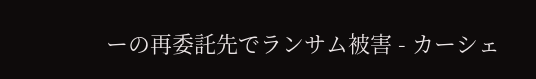ーの再委託先でランサム被害 - カーシェ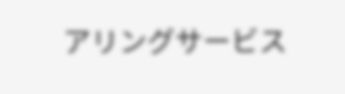アリングサービス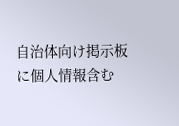自治体向け掲示板に個人情報含む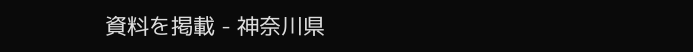資料を掲載 - 神奈川県